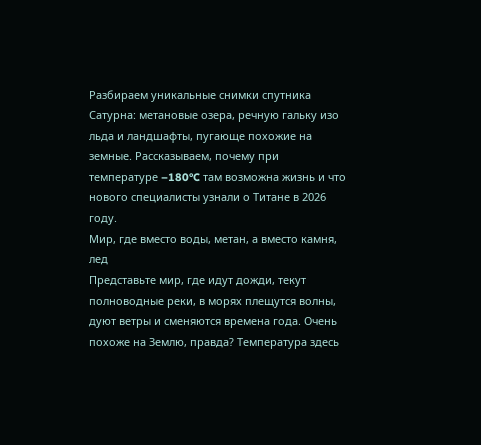Разбираем уникальные снимки спутника Сатурна: метановые озера, речную гальку изо льда и ландшафты, пугающе похожие на земные. Рассказываем, почему при температуре –180°C там возможна жизнь и что нового специалисты узнали о Титане в 2026 году.
Мир, где вместо воды, метан, а вместо камня, лед
Представьте мир, где идут дожди, текут полноводные реки, в морях плещутся волны, дуют ветры и сменяются времена года. Очень похоже на Землю, правда? Температура здесь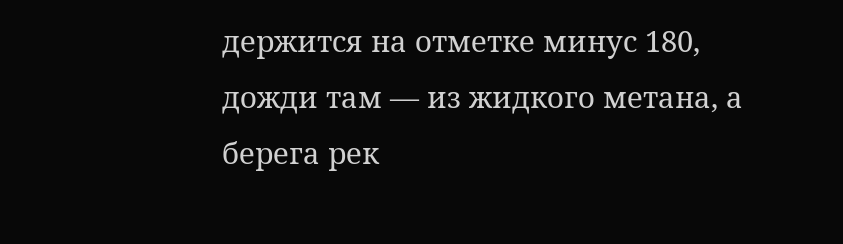держится на отметке минус 180, дожди там — из жидкого метана, а берега рек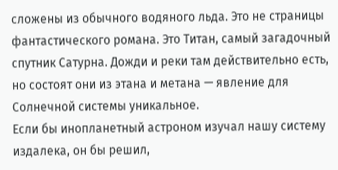сложены из обычного водяного льда. Это не страницы фантастического романа. Это Титан, самый загадочный спутник Сатурна. Дожди и реки там действительно есть, но состоят они из этана и метана — явление для Солнечной системы уникальное.
Если бы инопланетный астроном изучал нашу систему издалека, он бы решил,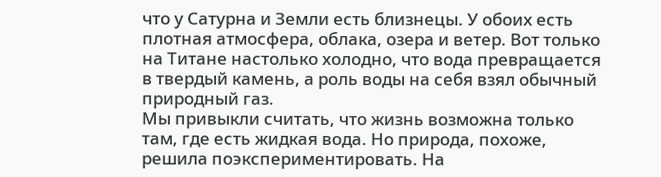что у Сатурна и Земли есть близнецы. У обоих есть плотная атмосфера, облака, озера и ветер. Вот только на Титане настолько холодно, что вода превращается в твердый камень, а роль воды на себя взял обычный природный газ.
Мы привыкли считать, что жизнь возможна только там, где есть жидкая вода. Но природа, похоже, решила поэкспериментировать. На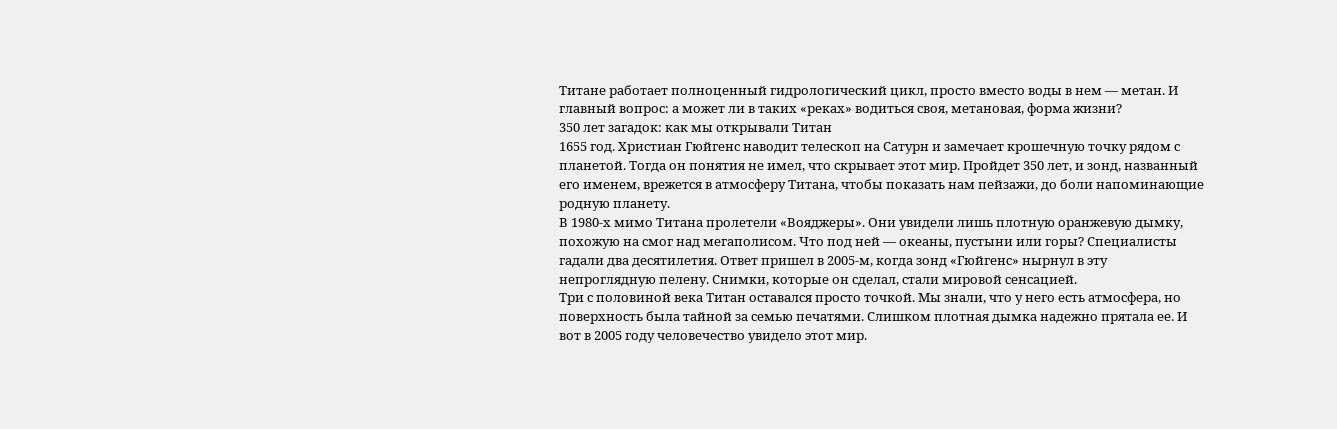Титане работает полноценный гидрологический цикл, просто вместо воды в нем — метан. И главный вопрос: а может ли в таких «реках» водиться своя, метановая, форма жизни?
350 лет загадок: как мы открывали Титан
1655 год. Христиан Гюйгенс наводит телескоп на Сатурн и замечает крошечную точку рядом с планетой. Тогда он понятия не имел, что скрывает этот мир. Пройдет 350 лет, и зонд, названный его именем, врежется в атмосферу Титана, чтобы показать нам пейзажи, до боли напоминающие родную планету.
В 1980-х мимо Титана пролетели «Вояджеры». Они увидели лишь плотную оранжевую дымку, похожую на смог над мегаполисом. Что под ней — океаны, пустыни или горы? Специалисты гадали два десятилетия. Ответ пришел в 2005-м, когда зонд «Гюйгенс» нырнул в эту непроглядную пелену. Снимки, которые он сделал, стали мировой сенсацией.
Три с половиной века Титан оставался просто точкой. Мы знали, что у него есть атмосфера, но поверхность была тайной за семью печатями. Слишком плотная дымка надежно прятала ее. И вот в 2005 году человечество увидело этот мир.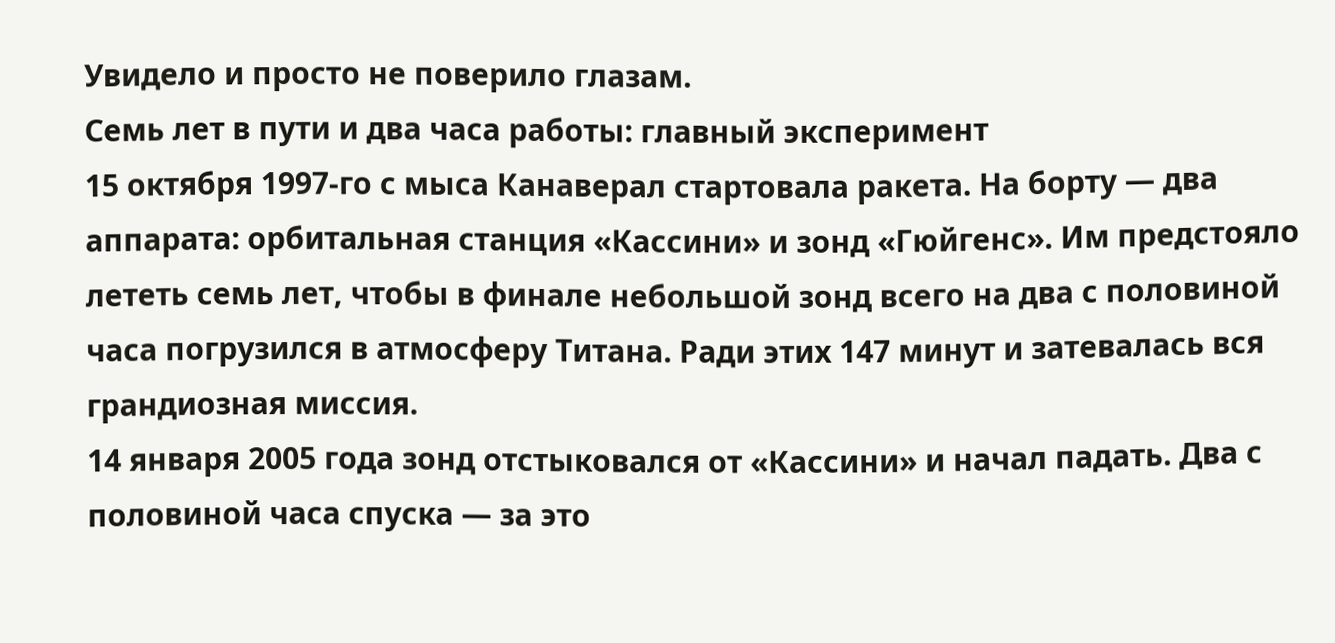Увидело и просто не поверило глазам.
Семь лет в пути и два часа работы: главный эксперимент
15 октября 1997-го с мыса Канаверал стартовала ракета. На борту — два аппарата: орбитальная станция «Кассини» и зонд «Гюйгенс». Им предстояло лететь семь лет, чтобы в финале небольшой зонд всего на два с половиной часа погрузился в атмосферу Титана. Ради этих 147 минут и затевалась вся грандиозная миссия.
14 января 2005 года зонд отстыковался от «Кассини» и начал падать. Два с половиной часа спуска — за это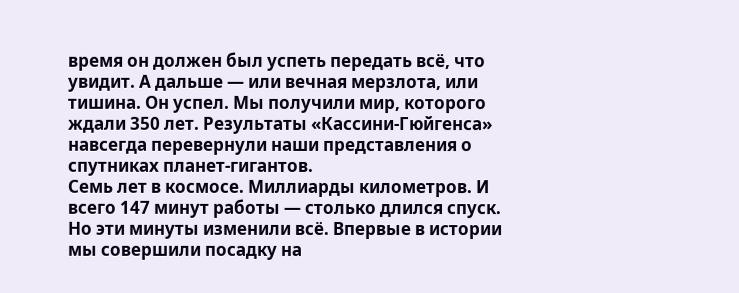время он должен был успеть передать всё, что увидит. А дальше — или вечная мерзлота, или тишина. Он успел. Мы получили мир, которого ждали 350 лет. Результаты «Кассини-Гюйгенса» навсегда перевернули наши представления о спутниках планет-гигантов.
Семь лет в космосе. Миллиарды километров. И всего 147 минут работы — столько длился спуск. Но эти минуты изменили всё. Впервые в истории мы совершили посадку на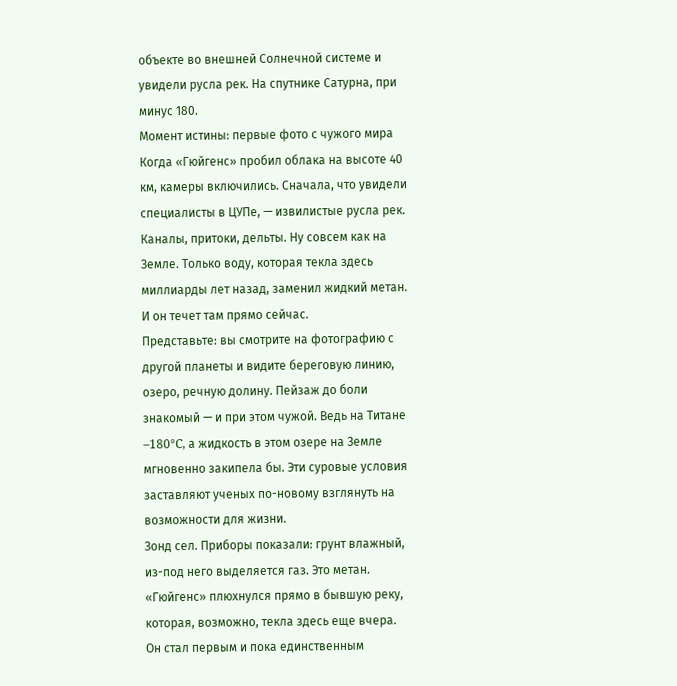объекте во внешней Солнечной системе и увидели русла рек. На спутнике Сатурна, при минус 180.
Момент истины: первые фото с чужого мира
Когда «Гюйгенс» пробил облака на высоте 40 км, камеры включились. Сначала, что увидели специалисты в ЦУПе, — извилистые русла рек. Каналы, притоки, дельты. Ну совсем как на Земле. Только воду, которая текла здесь миллиарды лет назад, заменил жидкий метан. И он течет там прямо сейчас.
Представьте: вы смотрите на фотографию с другой планеты и видите береговую линию, озеро, речную долину. Пейзаж до боли знакомый — и при этом чужой. Ведь на Титане –180°C, а жидкость в этом озере на Земле мгновенно закипела бы. Эти суровые условия заставляют ученых по-новому взглянуть на возможности для жизни.
Зонд сел. Приборы показали: грунт влажный, из-под него выделяется газ. Это метан. «Гюйгенс» плюхнулся прямо в бывшую реку, которая, возможно, текла здесь еще вчера. Он стал первым и пока единственным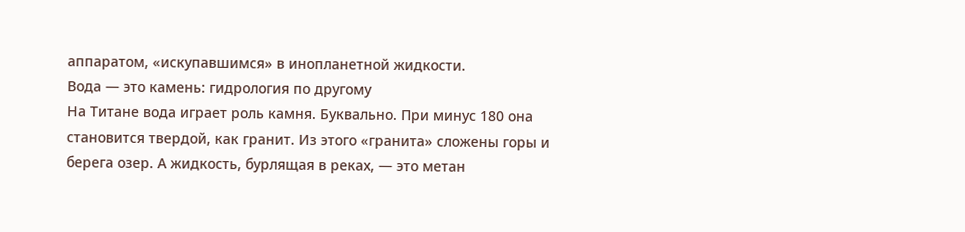аппаратом, «искупавшимся» в инопланетной жидкости.
Вода — это камень: гидрология по другому
На Титане вода играет роль камня. Буквально. При минус 180 она становится твердой, как гранит. Из этого «гранита» сложены горы и берега озер. А жидкость, бурлящая в реках, — это метан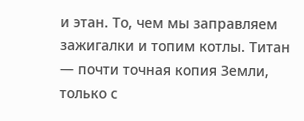и этан. То, чем мы заправляем зажигалки и топим котлы. Титан — почти точная копия Земли, только с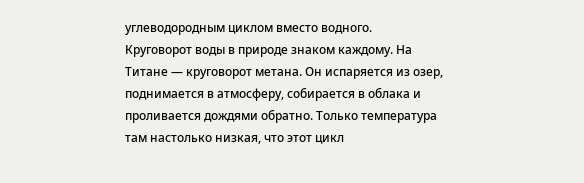углеводородным циклом вместо водного.
Круговорот воды в природе знаком каждому. На Титане — круговорот метана. Он испаряется из озер, поднимается в атмосферу, собирается в облака и проливается дождями обратно. Только температура там настолько низкая, что этот цикл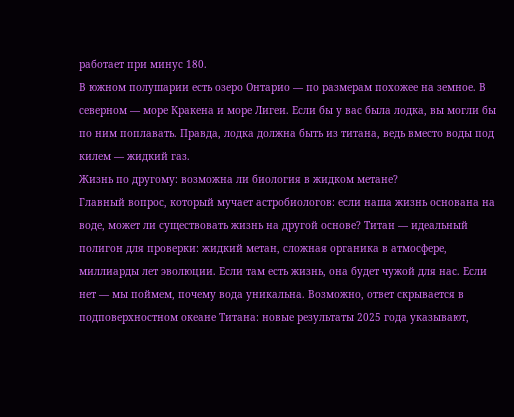работает при минус 180.
В южном полушарии есть озеро Онтарио — по размерам похожее на земное. В северном — море Кракена и море Лигеи. Если бы у вас была лодка, вы могли бы по ним поплавать. Правда, лодка должна быть из титана, ведь вместо воды под килем — жидкий газ.
Жизнь по другому: возможна ли биология в жидком метане?
Главный вопрос, который мучает астробиологов: если наша жизнь основана на воде, может ли существовать жизнь на другой основе? Титан — идеальный полигон для проверки: жидкий метан, сложная органика в атмосфере, миллиарды лет эволюции. Если там есть жизнь, она будет чужой для нас. Если нет — мы поймем, почему вода уникальна. Возможно, ответ скрывается в подповерхностном океане Титана: новые результаты 2025 года указывают,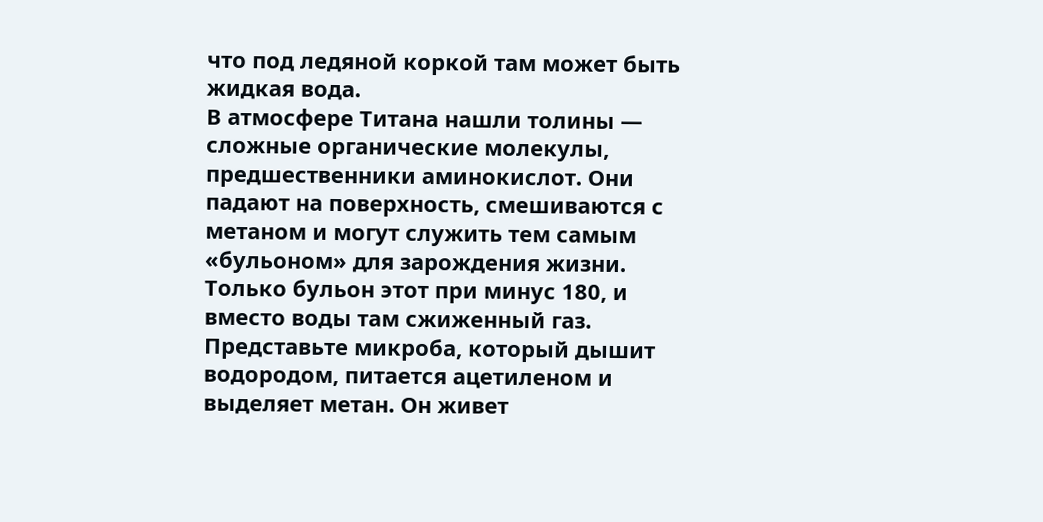что под ледяной коркой там может быть жидкая вода.
В атмосфере Титана нашли толины — сложные органические молекулы, предшественники аминокислот. Они падают на поверхность, смешиваются с метаном и могут служить тем самым «бульоном» для зарождения жизни. Только бульон этот при минус 180, и вместо воды там сжиженный газ.
Представьте микроба, который дышит водородом, питается ацетиленом и выделяет метан. Он живет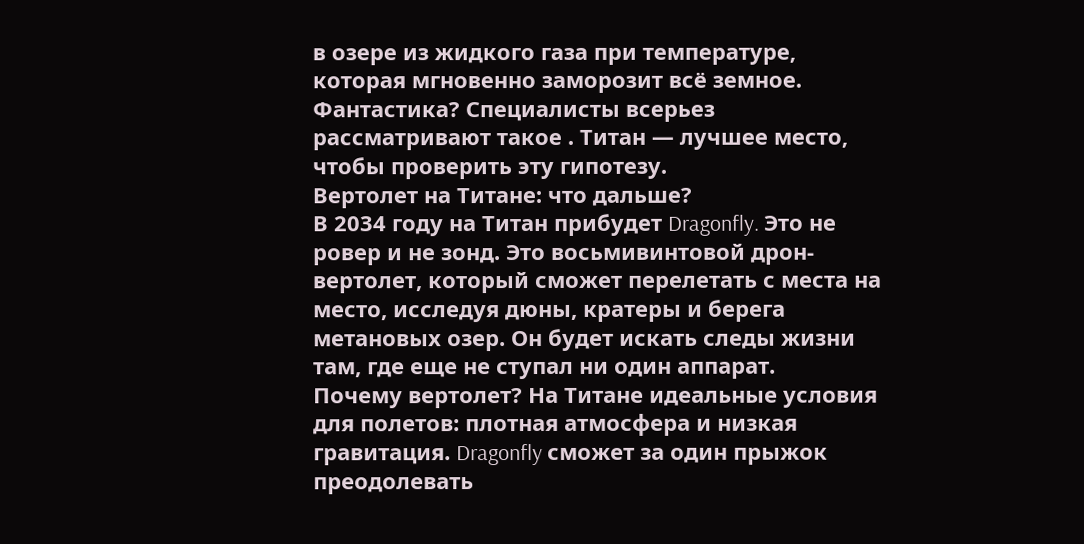в озере из жидкого газа при температуре, которая мгновенно заморозит всё земное. Фантастика? Специалисты всерьез рассматривают такое . Титан — лучшее место, чтобы проверить эту гипотезу.
Вертолет на Титане: что дальше?
В 2034 году на Титан прибудет Dragonfly. Это не ровер и не зонд. Это восьмивинтовой дрон-вертолет, который сможет перелетать с места на место, исследуя дюны, кратеры и берега метановых озер. Он будет искать следы жизни там, где еще не ступал ни один аппарат.
Почему вертолет? На Титане идеальные условия для полетов: плотная атмосфера и низкая гравитация. Dragonfly сможет за один прыжок преодолевать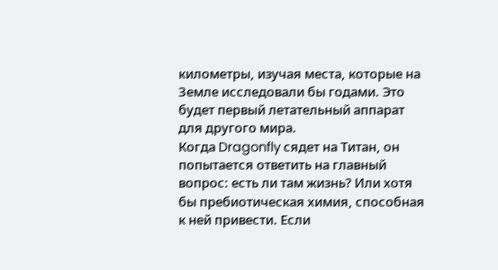километры, изучая места, которые на Земле исследовали бы годами. Это будет первый летательный аппарат для другого мира.
Когда Dragonfly сядет на Титан, он попытается ответить на главный вопрос: есть ли там жизнь? Или хотя бы пребиотическая химия, способная к ней привести. Если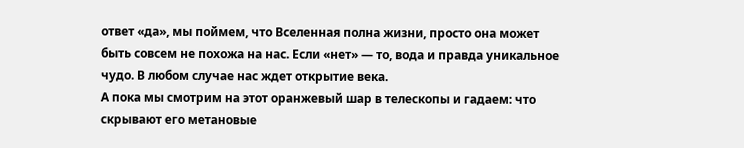ответ «да», мы поймем, что Вселенная полна жизни, просто она может быть совсем не похожа на нас. Если «нет» — то, вода и правда уникальное чудо. В любом случае нас ждет открытие века.
А пока мы смотрим на этот оранжевый шар в телескопы и гадаем: что скрывают его метановые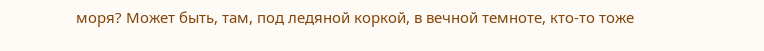моря? Может быть, там, под ледяной коркой, в вечной темноте, кто-то тоже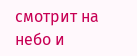смотрит на небо и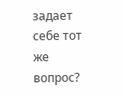задает себе тот же вопрос?